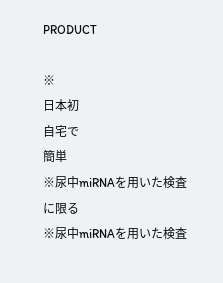PRODUCT

※
日本初
自宅で
簡単
※尿中miRNAを用いた検査に限る
※尿中miRNAを用いた検査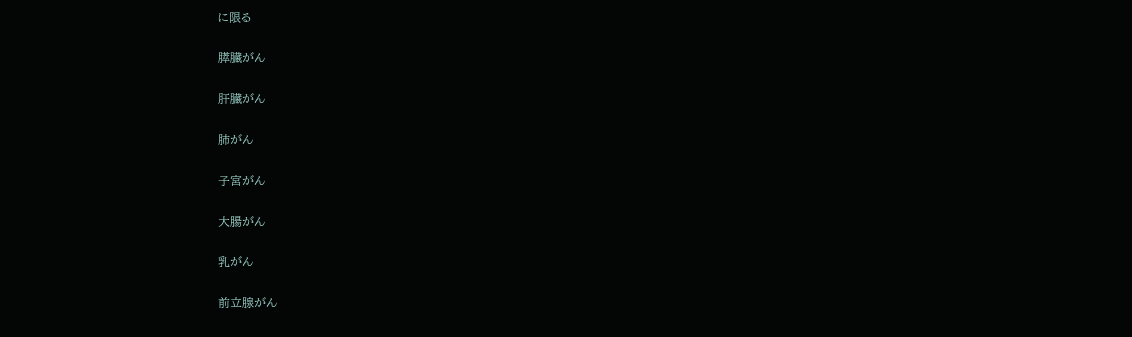に限る

膵臓がん

肝臓がん

肺がん

子宮がん

大腸がん

乳がん

前立腺がん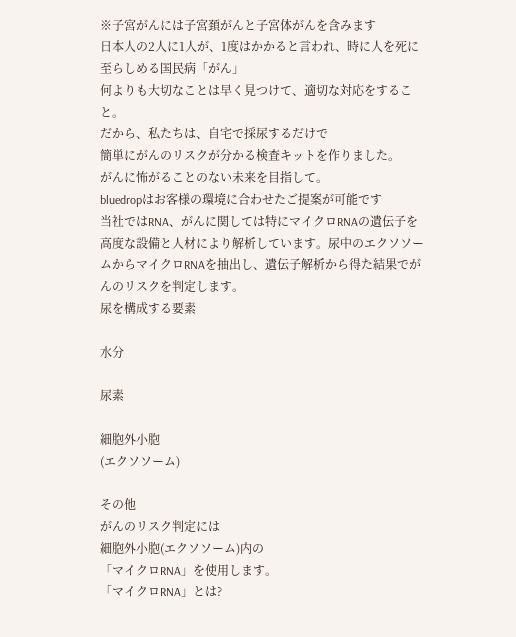※子宮がんには子宮頚がんと子宮体がんを含みます
日本人の2人に1人が、1度はかかると言われ、時に人を死に至らしめる国民病「がん」
何よりも大切なことは早く見つけて、適切な対応をすること。
だから、私たちは、自宅で採尿するだけで
簡単にがんのリスクが分かる検査キットを作りました。
がんに怖がることのない未来を目指して。
bluedropはお客様の環境に合わせたご提案が可能です
当社ではRNA、がんに関しては特にマイクロRNAの遺伝子を高度な設備と人材により解析しています。尿中のエクソソームからマイクロRNAを抽出し、遺伝子解析から得た結果でがんのリスクを判定します。
尿を構成する要素

水分

尿素

細胞外小胞
(エクソソーム)

その他
がんのリスク判定には
細胞外小胞(エクソソーム)内の
「マイクロRNA」を使用します。
「マイクロRNA」とは?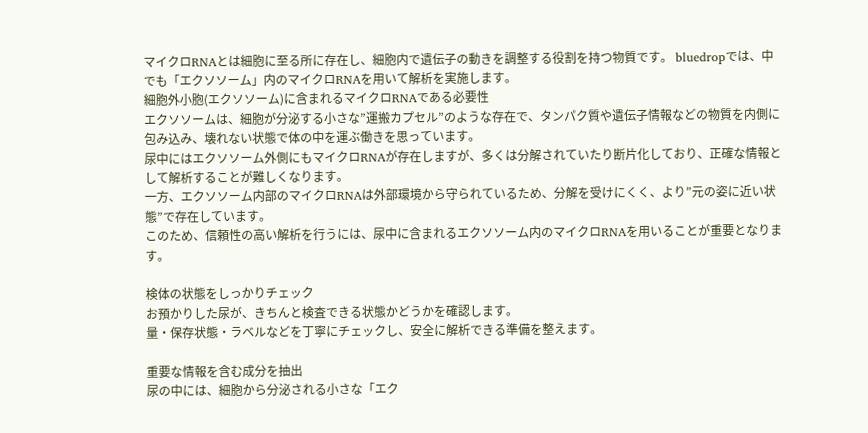マイクロRNAとは細胞に至る所に存在し、細胞内で遺伝子の動きを調整する役割を持つ物質です。 bluedropでは、中でも「エクソソーム」内のマイクロRNAを用いて解析を実施します。
細胞外小胞(エクソソーム)に含まれるマイクロRNAである必要性
エクソソームは、細胞が分泌する小さな”運搬カプセル”のような存在で、タンパク質や遺伝子情報などの物質を内側に包み込み、壊れない状態で体の中を運ぶ働きを思っています。
尿中にはエクソソーム外側にもマイクロRNAが存在しますが、多くは分解されていたり断片化しており、正確な情報として解析することが難しくなります。
一方、エクソソーム内部のマイクロRNAは外部環境から守られているため、分解を受けにくく、より”元の姿に近い状態”で存在しています。
このため、信頼性の高い解析を行うには、尿中に含まれるエクソソーム内のマイクロRNAを用いることが重要となります。

検体の状態をしっかりチェック
お預かりした尿が、きちんと検査できる状態かどうかを確認します。
量・保存状態・ラベルなどを丁寧にチェックし、安全に解析できる準備を整えます。

重要な情報を含む成分を抽出
尿の中には、細胞から分泌される小さな「エク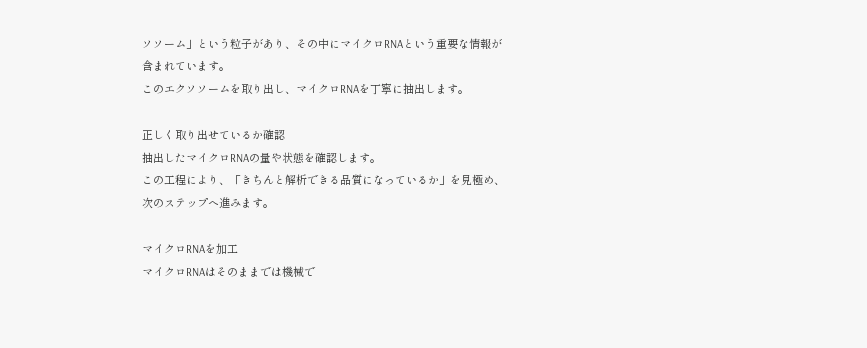ソソーム」という粒子があり、その中にマイクロRNAという重要な情報が含まれています。
このエクソソームを取り出し、マイクロRNAを丁寧に抽出します。

正しく取り出せているか確認
抽出したマイクロRNAの量や状態を確認します。
この工程により、「きちんと解析できる品質になっているか」を見極め、次のステップへ進みます。

マイクロRNAを加工
マイクロRNAはそのままでは機械で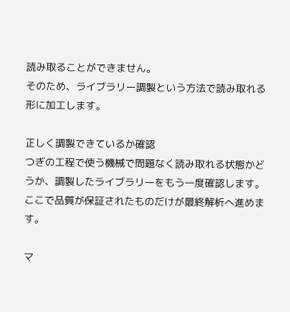読み取ることができません。
そのため、ライブラリー調製という方法で読み取れる形に加工します。

正しく調製できているか確認
つぎの工程で使う機械で問題なく読み取れる状態かどうか、調製したライブラリーをもう一度確認します。
ここで品質が保証されたものだけが最終解析へ進めます。

マ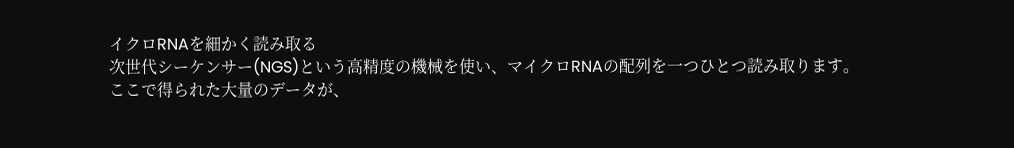イクロRNAを細かく読み取る
次世代シーケンサー(NGS)という高精度の機械を使い、マイクロRNAの配列を一つひとつ読み取ります。
ここで得られた大量のデータが、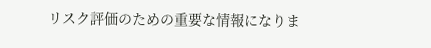リスク評価のための重要な情報になりま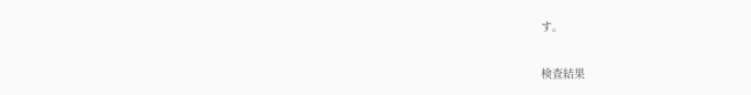す。

検査結果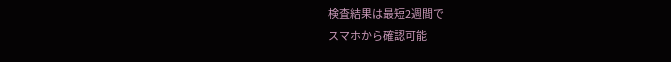検査結果は最短2週間で
スマホから確認可能